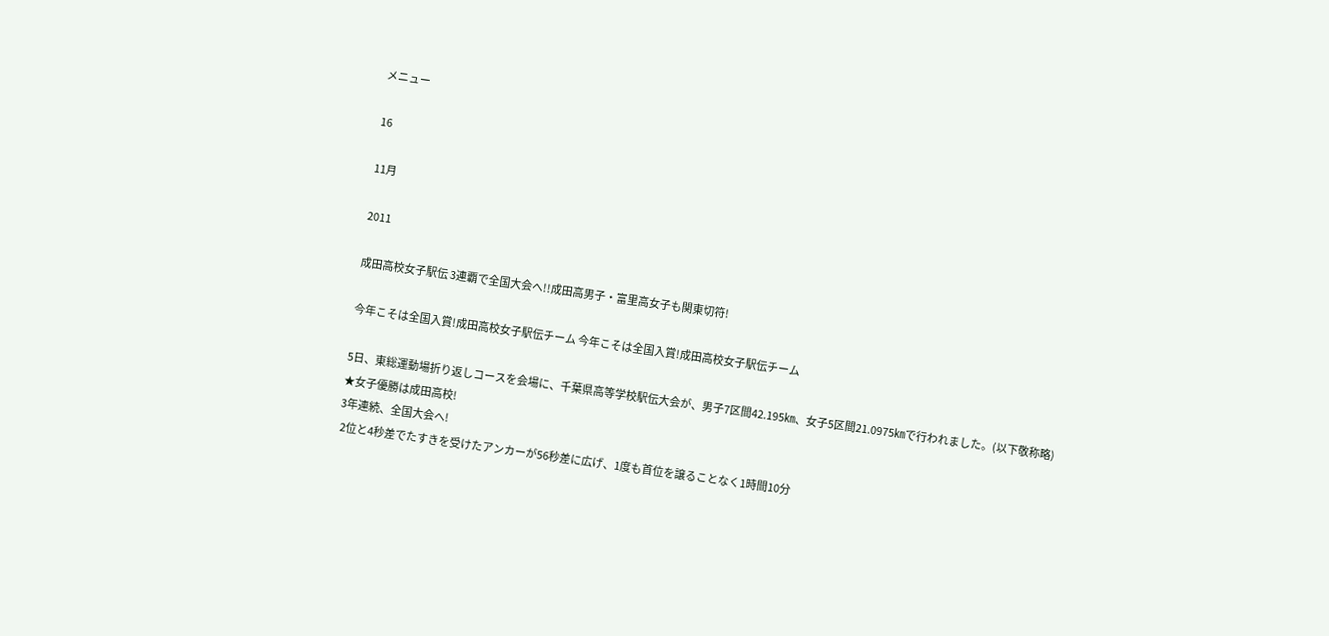メニュー

16

11月

2011

成田高校女子駅伝 3連覇で全国大会へ!!成田高男子・富里高女子も関東切符!

今年こそは全国入賞!成田高校女子駅伝チーム 今年こそは全国入賞!成田高校女子駅伝チーム

5日、東総運動場折り返しコースを会場に、千葉県高等学校駅伝大会が、男子7区間42.195㎞、女子5区間21.0975㎞で行われました。(以下敬称略)
★女子優勝は成田高校!
3年連続、全国大会へ!
 2位と4秒差でたすきを受けたアンカーが56秒差に広げ、1度も首位を譲ることなく1時間10分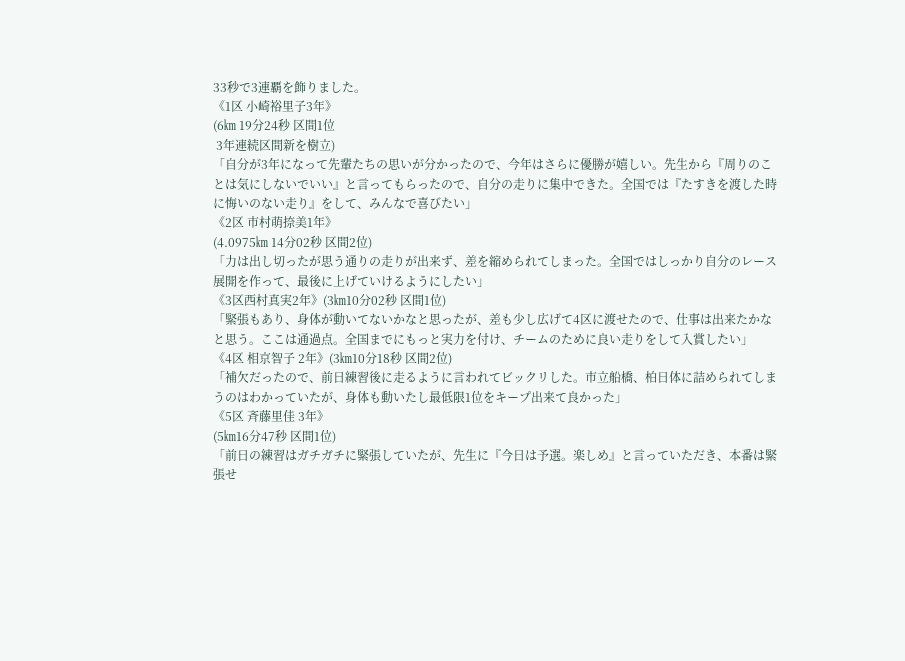33秒で3連覇を飾りました。
《1区 小崎裕里子3年》
(6㎞ 19分24秒 区間1位
 3年連続区間新を樹立)
「自分が3年になって先輩たちの思いが分かったので、今年はさらに優勝が嬉しい。先生から『周りのことは気にしないでいい』と言ってもらったので、自分の走りに集中できた。全国では『たすきを渡した時に悔いのない走り』をして、みんなで喜びたい」
《2区 市村萌捺美1年》
(4.0975㎞ 14分02秒 区間2位)
「力は出し切ったが思う通りの走りが出来ず、差を縮められてしまった。全国ではしっかり自分のレース展開を作って、最後に上げていけるようにしたい」
《3区西村真実2年》(3㎞10分02秒 区間1位)
「緊張もあり、身体が動いてないかなと思ったが、差も少し広げて4区に渡せたので、仕事は出来たかなと思う。ここは通過点。全国までにもっと実力を付け、チームのために良い走りをして入賞したい」
《4区 相京智子 2年》(3㎞10分18秒 区間2位)
「補欠だったので、前日練習後に走るように言われてビックリした。市立船橋、柏日体に詰められてしまうのはわかっていたが、身体も動いたし最低限1位をキープ出来て良かった」
《5区 斉藤里佳 3年》
(5㎞16分47秒 区間1位)
「前日の練習はガチガチに緊張していたが、先生に『今日は予選。楽しめ』と言っていただき、本番は緊張せ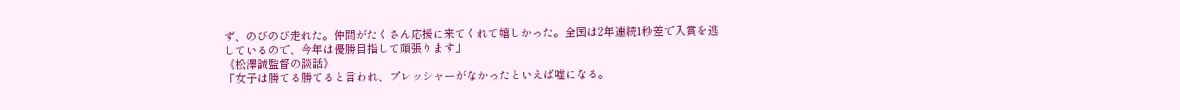ず、のびのび走れた。仲間がたくさん応援に来てくれて嬉しかった。全国は2年連続1秒差で入賞を逃しているので、今年は優勝目指して頑張ります」
《松澤誠監督の談話》
「女子は勝てる勝てると言われ、プレッシャーがなかったといえば嘘になる。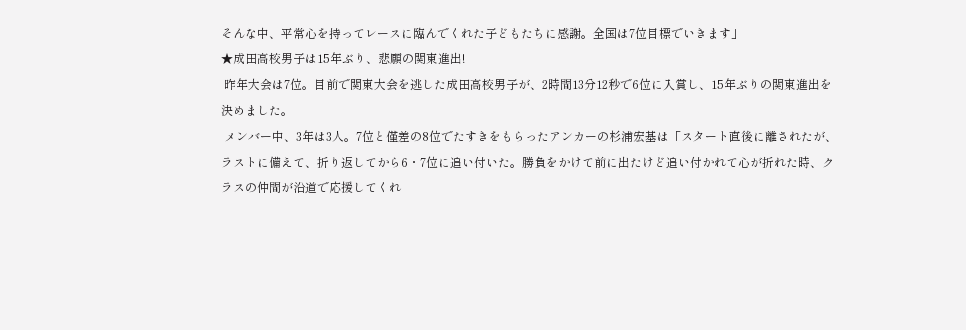そんな中、平常心を持ってレースに臨んでくれた子どもたちに感謝。全国は7位目標でいきます」
★成田高校男子は15年ぶり、悲願の関東進出!
 昨年大会は7位。目前で関東大会を逃した成田高校男子が、2時間13分12秒で6位に入賞し、15年ぶりの関東進出を決めました。
 メンバー中、3年は3人。7位と僅差の8位でたすきをもらったアンカーの杉浦宏基は「スタート直後に離されたが、ラストに備えて、折り返してから6・7位に追い付いた。勝負をかけて前に出たけど追い付かれて心が折れた時、クラスの仲間が沿道で応援してくれ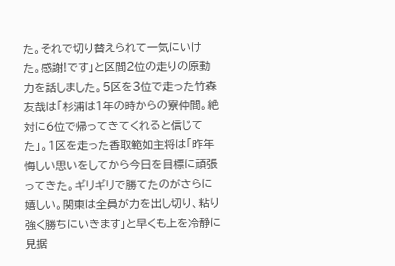た。それで切り替えられて一気にいけた。感謝!です」と区間2位の走りの原動力を話しました。5区を3位で走った竹森友哉は「杉浦は1年の時からの寮仲間。絶対に6位で帰ってきてくれると信じてた」。1区を走った香取範如主将は「昨年悔しい思いをしてから今日を目標に頑張ってきた。ギリギリで勝てたのがさらに嬉しい。関東は全員が力を出し切り、粘り強く勝ちにいきます」と早くも上を冷静に見据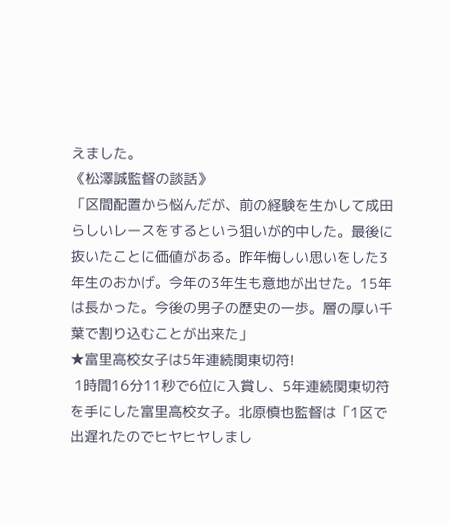えました。
《松澤誠監督の談話》
「区間配置から悩んだが、前の経験を生かして成田らしいレースをするという狙いが的中した。最後に抜いたことに価値がある。昨年悔しい思いをした3年生のおかげ。今年の3年生も意地が出せた。15年は長かった。今後の男子の歴史の一歩。層の厚い千葉で割り込むことが出来た」
★富里高校女子は5年連続関東切符!
 1時間16分11秒で6位に入賞し、5年連続関東切符を手にした富里高校女子。北原慎也監督は「1区で出遅れたのでヒヤヒヤしまし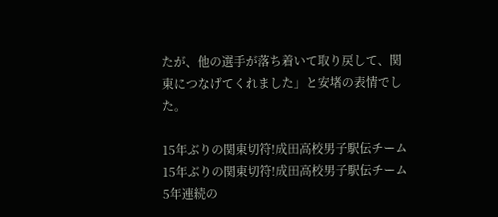たが、他の選手が落ち着いて取り戻して、関東につなげてくれました」と安堵の表情でした。

15年ぶりの関東切符!成田高校男子駅伝チーム 15年ぶりの関東切符!成田高校男子駅伝チーム
5年連続の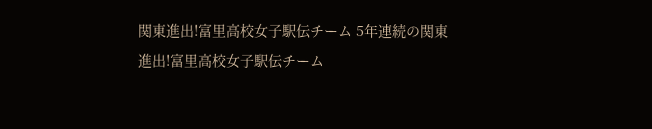関東進出!富里高校女子駅伝チーム 5年連続の関東進出!富里高校女子駅伝チーム